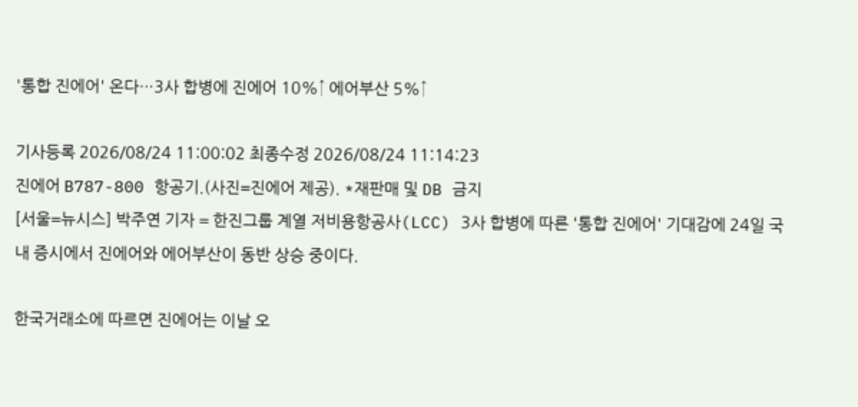'통합 진에어' 온다…3사 합병에 진에어 10%↑ 에어부산 5%↑

기사등록 2026/08/24 11:00:02 최종수정 2026/08/24 11:14:23
진에어 B787-800 항공기.(사진=진에어 제공). *재판매 및 DB 금지
[서울=뉴시스] 박주연 기자 = 한진그룹 계열 저비용항공사(LCC) 3사 합병에 따른 '통합 진에어' 기대감에 24일 국내 증시에서 진에어와 에어부산이 동반 상승 중이다.

한국거래소에 따르면 진에어는 이날 오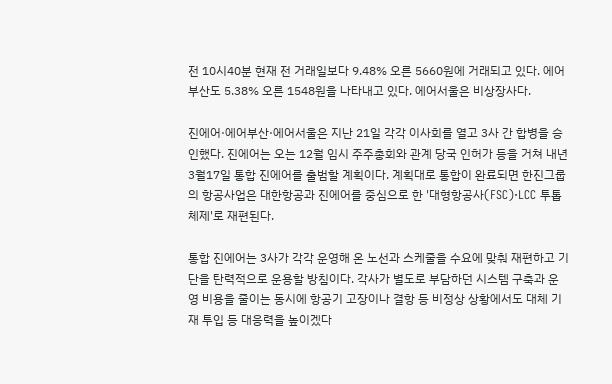전 10시40분 현재 전 거래일보다 9.48% 오른 5660원에 거래되고 있다. 에어부산도 5.38% 오른 1548원을 나타내고 있다. 에어서울은 비상장사다.

진에어·에어부산·에어서울은 지난 21일 각각 이사회를 열고 3사 간 합병을 승인했다. 진에어는 오는 12월 임시 주주총회와 관계 당국 인허가 등을 거쳐 내년 3월17일 통합 진에어를 출범할 계획이다. 계획대로 통합이 완료되면 한진그룹의 항공사업은 대한항공과 진에어를 중심으로 한 '대형항공사(FSC)·LCC 투톱 체제'로 재편된다.

통합 진에어는 3사가 각각 운영해 온 노선과 스케줄을 수요에 맞춰 재편하고 기단을 탄력적으로 운용할 방침이다. 각사가 별도로 부담하던 시스템 구축과 운영 비용을 줄이는 동시에 항공기 고장이나 결항 등 비정상 상황에서도 대체 기재 투입 등 대응력을 높이겠다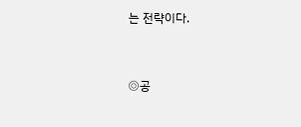는 전략이다.


◎공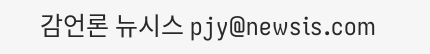감언론 뉴시스 pjy@newsis.com